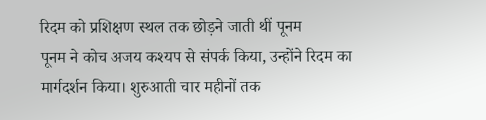रिदम को प्रशिक्षण स्थल तक छोड़ने जाती थीं पूनम
पूनम ने कोच अजय कश्यप से संपर्क किया, उन्होंने रिदम का मार्गदर्शन किया। शुरुआती चार महीनों तक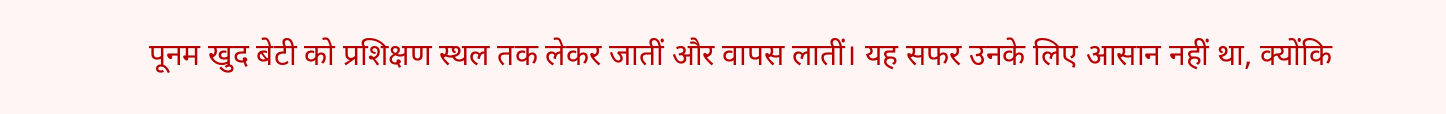पूनम खुद बेटी को प्रशिक्षण स्थल तक लेकर जातीं और वापस लातीं। यह सफर उनके लिए आसान नहीं था, क्योंकि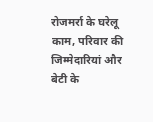रोजमर्रा के घरेलू काम, परिवार की जिम्मेदारियां और बेटी के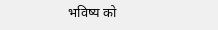भविष्य को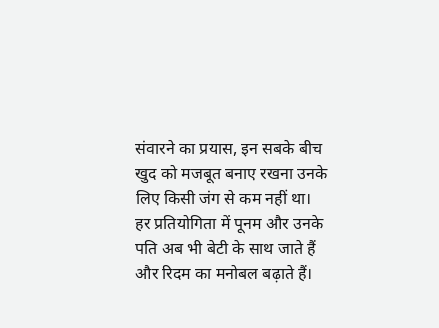संवारने का प्रयास, इन सबके बीच खुद को मजबूत बनाए रखना उनके लिए किसी जंग से कम नहीं था।
हर प्रतियोगिता में पूनम और उनके पति अब भी बेटी के साथ जाते हैं और रिदम का मनोबल बढ़ाते हैं।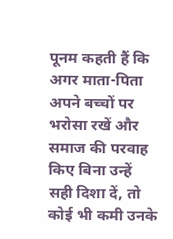पूनम कहती हैं कि अगर माता-पिता अपने बच्चों पर भरोसा रखें और समाज की परवाह किए बिना उन्हें सही दिशा दें, तो कोई भी कमी उनके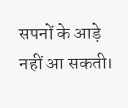सपनों के आड़े नहीं आ सकती।